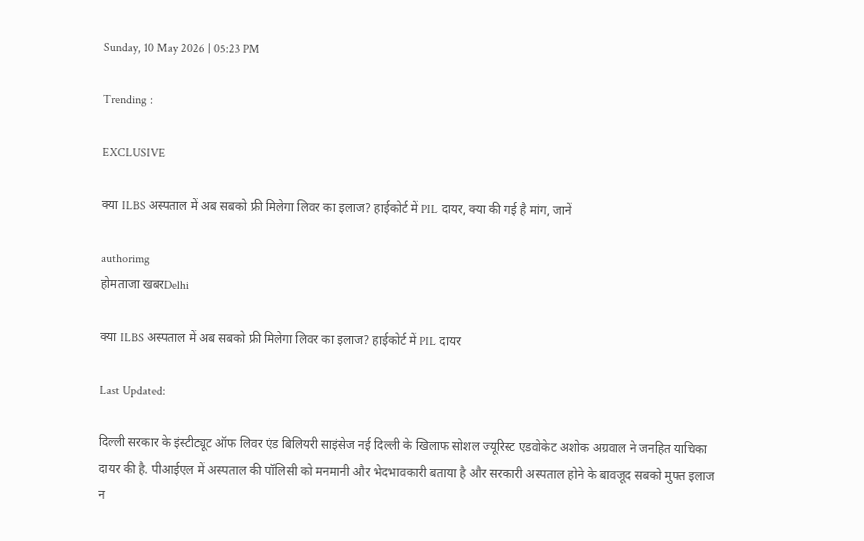Sunday, 10 May 2026 | 05:23 PM

Trending :

EXCLUSIVE

क्या ILBS अस्पताल में अब सबको फ्री मिलेगा ल‍िवर का इलाज? हाईकोर्ट में PIL दायर, क्या की गई है मांग, जानें

authorimg
होमताजा खबरDelhi

क्या ILBS अस्पताल में अब सबको फ्री मिलेगा ल‍िवर का इलाज? हाईकोर्ट में PIL दायर

Last Updated:

द‍िल्‍ली सरकार के इंस्टीट्यूट ऑफ लिवर एंड बिलियरी साइंसेज नई दिल्ली के खिलाफ सोशल ज्‍यूर‍िस्‍ट एडवोकेट अशोक अग्रवाल ने जनहित याचिका दायर की है. पीआईएल में अस्पताल की पॉलिसी को मनमानी और भेदभावकारी बताया है और सरकारी अस्‍पताल होने के बावजूद सबको मुफ्त इलाज न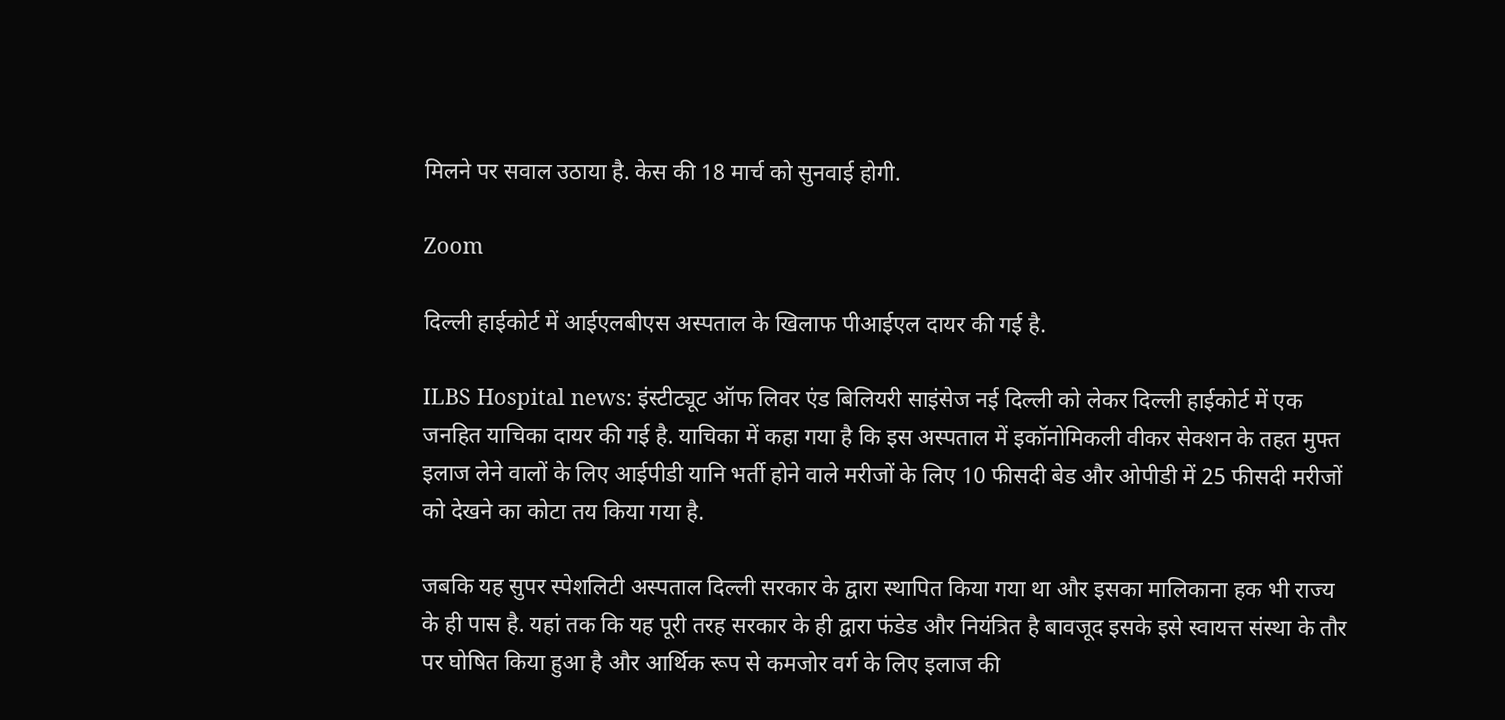म‍िलने पर सवाल उठाया है. केस की 18 मार्च को सुनवाई होगी.

Zoom

द‍िल्‍ली हाईकोर्ट में आईएलबीएस अस्‍पताल के ख‍िलाफ पीआईएल दायर की गई है.

ILBS Hospital news: इंस्टीट्यूट ऑफ लिवर एंड बिलियरी साइंसेज नई दिल्ली को लेकर दिल्ली हाईकोर्ट में एक जनहित याचिका दायर की गई है. याचिका में कहा गया है कि इस अस्पताल में इकॉनोमिकली वीकर सेक्शन के तहत मुफ्त इलाज लेने वालों के लिए आईपीडी यानि भर्ती होने वाले मरीजों के लिए 10 फीसदी बेड और ओपीडी में 25 फीसदी मरीजों को देखने का कोटा तय किया गया है.

जबकि यह सुपर स्पेशलिटी अस्पताल दिल्ली सरकार के द्वारा स्थापित किया गया था और इसका मालिकाना हक भी राज्य के ही पास है. यहां तक कि यह पूरी तरह सरकार के ही द्वारा फंडेड और नियंत्रित है बावजूद इसके इसे स्वायत्त संस्था के तौर पर घोषित किया हुआ है और आर्थिक रूप से कमजोर वर्ग के लिए इलाज की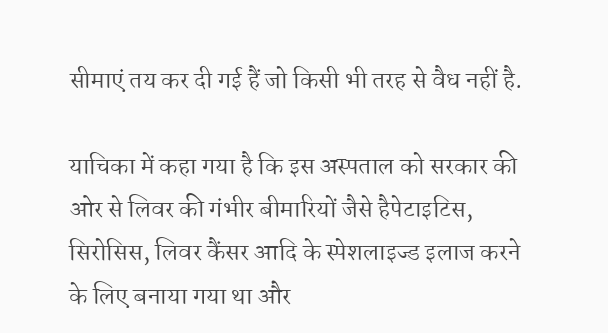सीमाएं तय कर दी गई हैं जो किसी भी तरह से वैध नहीं है.

याचिका में कहा गया है कि इस अस्पताल को सरकार की ओर से लिवर की गंभीर बीमारियों जैसे हैपेटाइटिस, सिरोसिस, लिवर कैंसर आदि के स्पेशलाइज्ड इलाज करने के लिए बनाया गया था और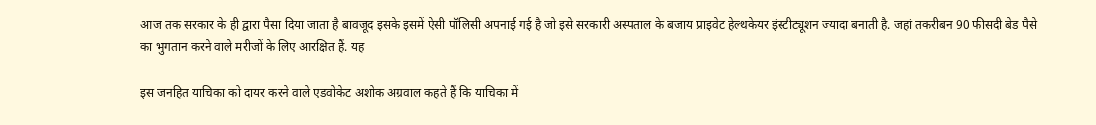आज तक सरकार के ही द्वारा पैसा दिया जाता है बावजूद इसके इसमें ऐसी पॉलिसी अपनाई गई है जो इसे सरकारी अस्पताल के बजाय प्राइवेट हेल्थकेयर इंस्टीट्यूशन ज्यादा बनाती है. जहां तकरीबन 90 फीसदी बेड पैसे का भुगतान करने वाले मरीजों के लिए आरक्षित हैं. यह

इस जनहित याचिका को दायर करने वाले एडवोकेट अशोक अग्रवाल कहते हैं कि याचिका में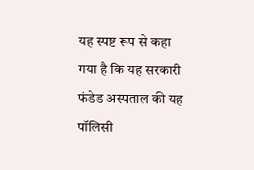यह स्पष्ट रूप से कहा गया है कि यह सरकारी फंडेड अस्पताल की यह पॉलिसी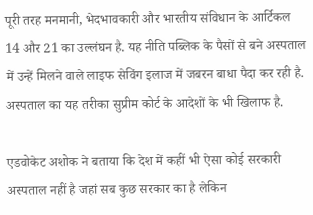पूरी तरह मनमानी, भेदभावकारी और भारतीय संविधान के आर्टिकल 14 और 21 का उल्लंघन है. यह नीति पब्लिक के पैसों से बने अस्पताल में उन्हें मिलने वाले लाइफ सेविंग इलाज में जबरन बाधा पैदा कर रही है. अस्पताल का यह तरीका सुप्रीम कोर्ट के आदेशों के भी खिलाफ है.

एडवोकेट अशोक ने बताया कि देश में कहीं भी ऐसा कोई सरकारी अस्पताल नहीं है जहां सब कुछ सरकार का है लेकिन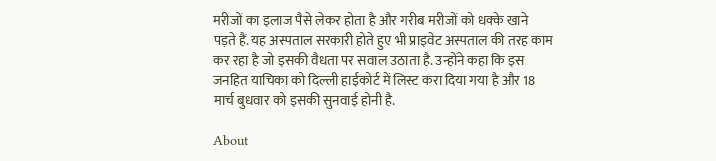मरीजों का इलाज पैसे लेकर होता है और गरीब मरीजों को धक्के खाने पड़ते हैं. यह अस्पताल सरकारी होते हुए भी प्राइवेट अस्पताल की तरह काम कर रहा है जो इसकी वैधता पर सवाल उठाता है. उन्होंने कहा कि इस जनहित याचिका को दिल्ली हाईकोर्ट में लिस्ट करा दिया गया है और 18 मार्च बुधवार को इसकी सुनवाई होनी है.

About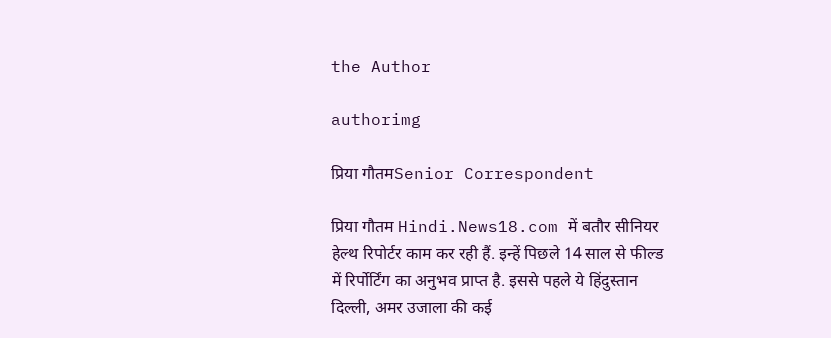the Author

authorimg

प्रिया गौतमSenior Correspondent

प्रिया गौतम Hindi.News18.com में बतौर सीन‍ियर हेल्‍थ र‍िपोर्टर काम कर रही हैं. इन्‍हें प‍िछले 14 साल से फील्‍ड में र‍िर्पोर्टिंग का अनुभव प्राप्‍त है. इससे पहले ये ह‍िंदुस्‍तान द‍िल्‍ली, अमर उजाला की कई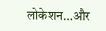लोकेशन…और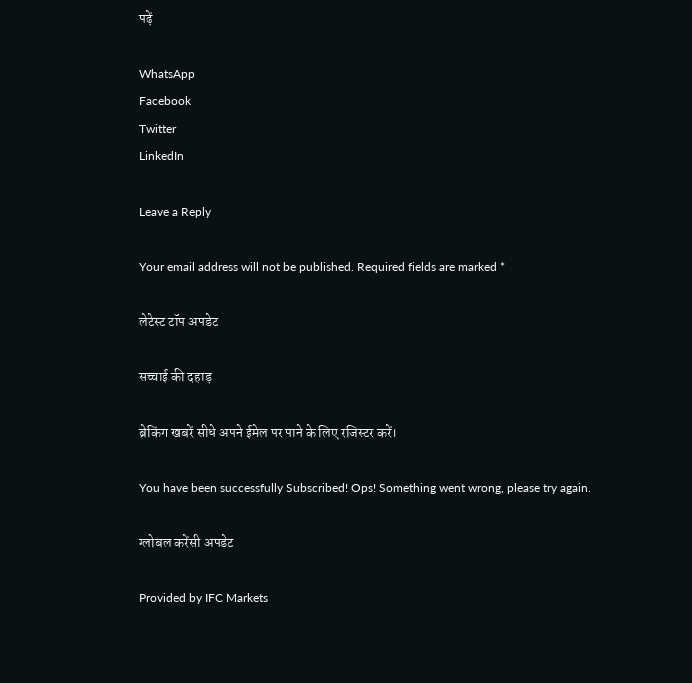पढ़ें

WhatsApp
Facebook
Twitter
LinkedIn

Leave a Reply

Your email address will not be published. Required fields are marked *

लेटेस्ट टॉप अपडेट

सच्चाई की दहाड़

ब्रेकिंग खबरें सीधे अपने ईमेल पर पाने के लिए रजिस्टर करें।

You have been successfully Subscribed! Ops! Something went wrong, please try again.

ग्लोबल करेंसी अपडेट

Provided by IFC Markets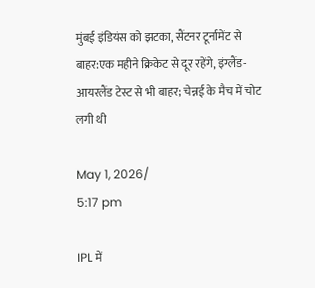मुंबई इंडियंस को झटका, सैंटनर टूर्नामेंट से बाहर:एक महीने क्रिकेट से दूर रहेंगे, इंग्लैंड-आयरलैंड टेस्ट से भी बाहर; चेन्नई के मैच में चोट लगी थी

May 1, 2026/
5:17 pm

IPL में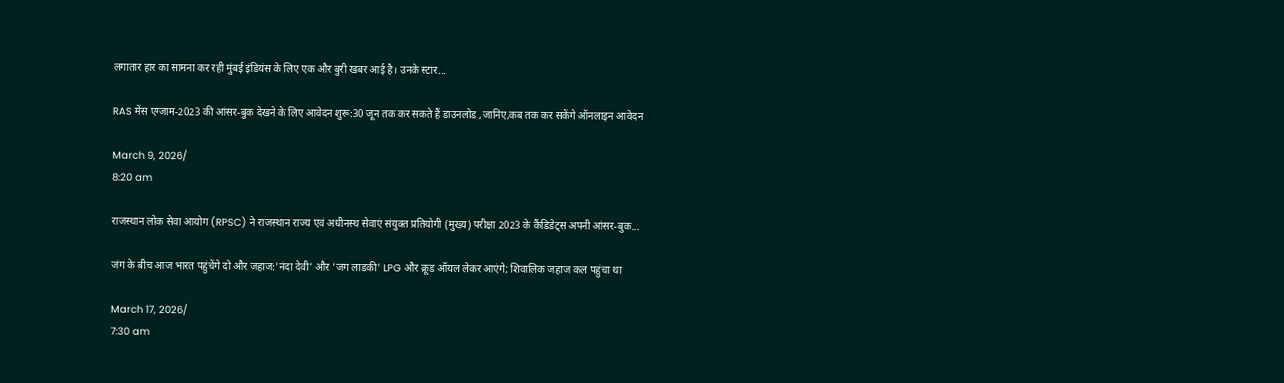लगातार हार का सामना कर रही मुंबई इंडियंस के लिए एक और बुरी खबर आई है। उनके स्टार...

RAS मेंस एग्जाम-2023 की आंसर-बुक देखने के लिए आवेदन शुरू:30 जून तक कर सकते हैं डाउनलोड ,जानिए,कब तक कर सकेंगे ऑनलाइन आवेदन

March 9, 2026/
8:20 am

राजस्थान लोक सेवा आयोग (RPSC) ने राजस्थान राज्य एवं अधीनस्थ सेवाएं संयुक्त प्रतियोगी (मुख्य) परीक्षा 2023 के कैंडिडेट्स अपनी आंसर-बुक...

जंग के बीच आज भारत पहुंचेंगे दो और जहाज:'नंदा देवी' और 'जग लाडकी' LPG और क्रूड ऑयल लेकर आएंगे; शिवालिक जहाज कल पहुंचा था

March 17, 2026/
7:30 am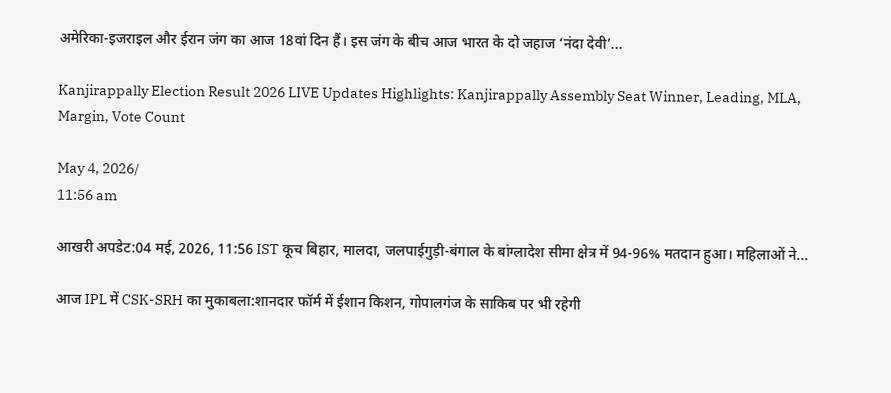अमेरिका-इजराइल और ईरान जंग का आज 18वां दिन हैं। इस जंग के बीच आज भारत के दो जहाज ‘नंदा देवी’...

Kanjirappally Election Result 2026 LIVE Updates Highlights: Kanjirappally Assembly Seat Winner, Leading, MLA, Margin, Vote Count

May 4, 2026/
11:56 am

आखरी अपडेट:04 मई, 2026, 11:56 IST कूच बिहार, मालदा, जलपाईगुड़ी-बंगाल के बांग्लादेश सीमा क्षेत्र में 94-96% मतदान हुआ। महिलाओं ने...

आज IPL में CSK-SRH का मुकाबला:शानदार फॉर्म में ईशान किशन, गोपालगंज के साकिब पर भी रहेगी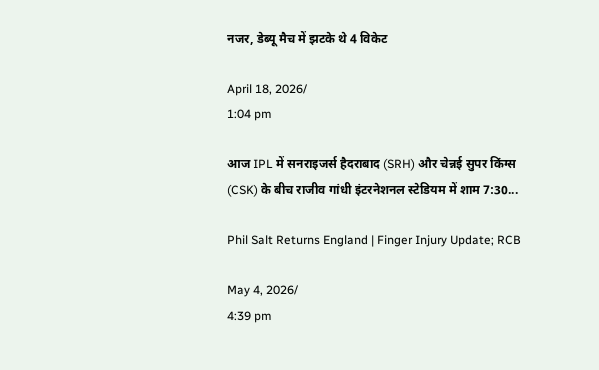नजर, डेब्यू मैच में झटके थे 4 विकेट

April 18, 2026/
1:04 pm

आज IPL में सनराइजर्स हैदराबाद (SRH) और चेन्नई सुपर किंग्स (CSK) के बीच राजीव गांधी इंटरनेशनल स्टेडियम में शाम 7:30...

Phil Salt Returns England | Finger Injury Update; RCB

May 4, 2026/
4:39 pm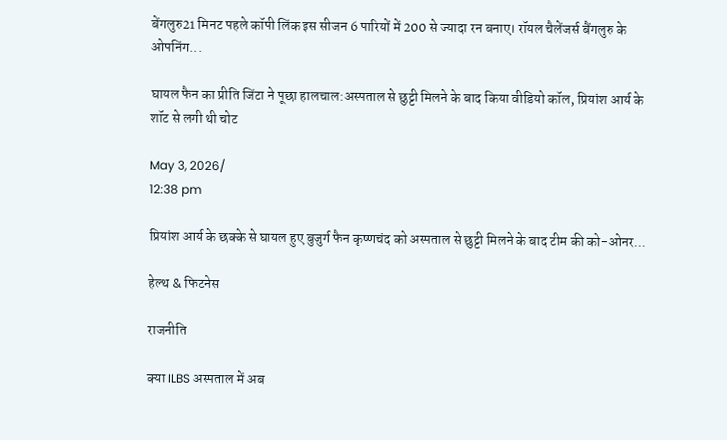बेंगलुरु21 मिनट पहले कॉपी लिंक इस सीजन 6 पारियों में 200 से ज्यादा रन बनाए। रॉयल चैलेंजर्स बैंगलुरु के ओपनिंग...

घायल फैन का प्रीति जिंटा ने पूछा हालचाल:अस्पताल से छुट्टी मिलने के बाद किया वीडियो कॉल, प्रियांश आर्य के शॉट से लगी थी चोट

May 3, 2026/
12:38 pm

प्रियांश आर्य के छक्के से घायल हुए बुजुर्ग फैन कृष्णचंद को अस्पताल से छुट्टी मिलने के बाद टीम की को-ओनर...

हेल्थ & फिटनेस

राजनीति

क्या ILBS अस्पताल में अब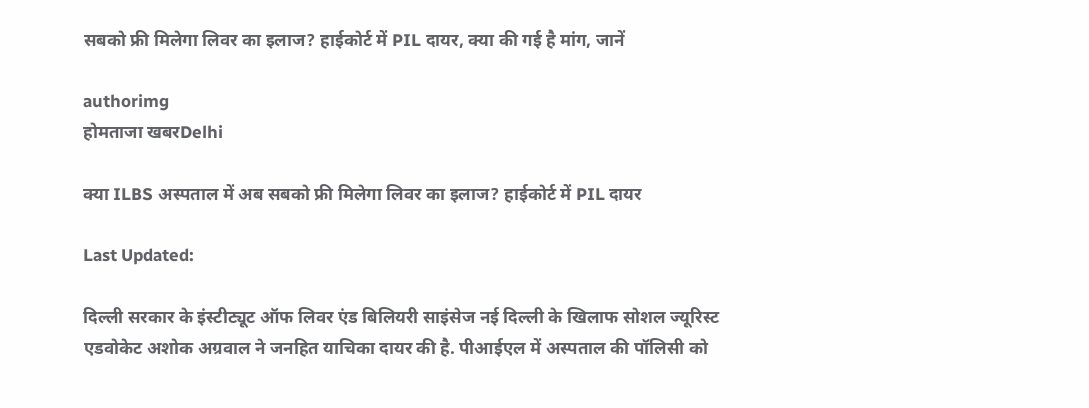सबको फ्री मिलेगा ल‍िवर का इलाज? हाईकोर्ट में PIL दायर, क्या की गई है मांग, जानें

authorimg
होमताजा खबरDelhi

क्या ILBS अस्पताल में अब सबको फ्री मिलेगा ल‍िवर का इलाज? हाईकोर्ट में PIL दायर

Last Updated:

द‍िल्‍ली सरकार के इंस्टीट्यूट ऑफ लिवर एंड बिलियरी साइंसेज नई दिल्ली के खिलाफ सोशल ज्‍यूर‍िस्‍ट एडवोकेट अशोक अग्रवाल ने जनहित याचिका दायर की है. पीआईएल में अस्पताल की पॉलिसी को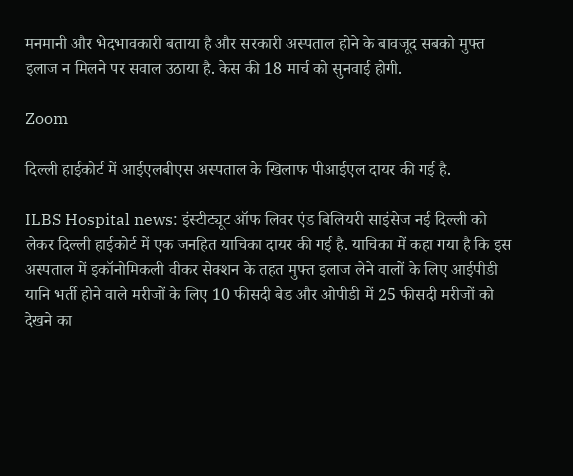मनमानी और भेदभावकारी बताया है और सरकारी अस्‍पताल होने के बावजूद सबको मुफ्त इलाज न म‍िलने पर सवाल उठाया है. केस की 18 मार्च को सुनवाई होगी.

Zoom

द‍िल्‍ली हाईकोर्ट में आईएलबीएस अस्‍पताल के ख‍िलाफ पीआईएल दायर की गई है.

ILBS Hospital news: इंस्टीट्यूट ऑफ लिवर एंड बिलियरी साइंसेज नई दिल्ली को लेकर दिल्ली हाईकोर्ट में एक जनहित याचिका दायर की गई है. याचिका में कहा गया है कि इस अस्पताल में इकॉनोमिकली वीकर सेक्शन के तहत मुफ्त इलाज लेने वालों के लिए आईपीडी यानि भर्ती होने वाले मरीजों के लिए 10 फीसदी बेड और ओपीडी में 25 फीसदी मरीजों को देखने का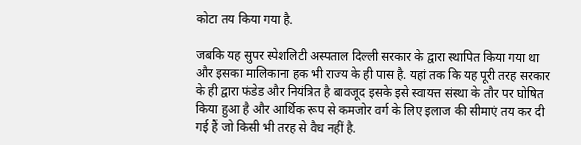कोटा तय किया गया है.

जबकि यह सुपर स्पेशलिटी अस्पताल दिल्ली सरकार के द्वारा स्थापित किया गया था और इसका मालिकाना हक भी राज्य के ही पास है. यहां तक कि यह पूरी तरह सरकार के ही द्वारा फंडेड और नियंत्रित है बावजूद इसके इसे स्वायत्त संस्था के तौर पर घोषित किया हुआ है और आर्थिक रूप से कमजोर वर्ग के लिए इलाज की सीमाएं तय कर दी गई हैं जो किसी भी तरह से वैध नहीं है.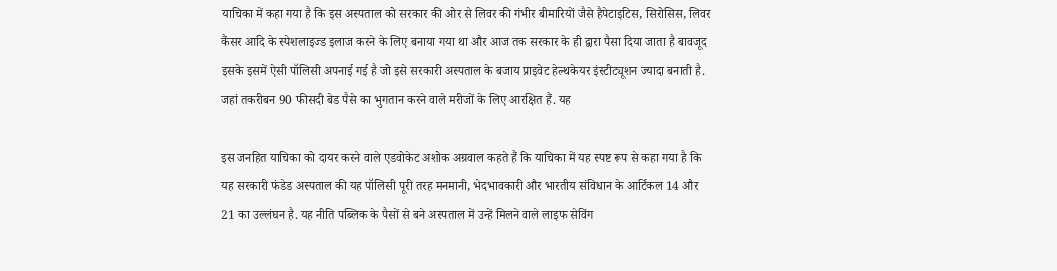याचिका में कहा गया है कि इस अस्पताल को सरकार की ओर से लिवर की गंभीर बीमारियों जैसे हैपेटाइटिस, सिरोसिस, लिवर कैंसर आदि के स्पेशलाइज्ड इलाज करने के लिए बनाया गया था और आज तक सरकार के ही द्वारा पैसा दिया जाता है बावजूद इसके इसमें ऐसी पॉलिसी अपनाई गई है जो इसे सरकारी अस्पताल के बजाय प्राइवेट हेल्थकेयर इंस्टीट्यूशन ज्यादा बनाती है. जहां तकरीबन 90 फीसदी बेड पैसे का भुगतान करने वाले मरीजों के लिए आरक्षित हैं. यह

इस जनहित याचिका को दायर करने वाले एडवोकेट अशोक अग्रवाल कहते हैं कि याचिका में यह स्पष्ट रूप से कहा गया है कि यह सरकारी फंडेड अस्पताल की यह पॉलिसी पूरी तरह मनमानी, भेदभावकारी और भारतीय संविधान के आर्टिकल 14 और 21 का उल्लंघन है. यह नीति पब्लिक के पैसों से बने अस्पताल में उन्हें मिलने वाले लाइफ सेविंग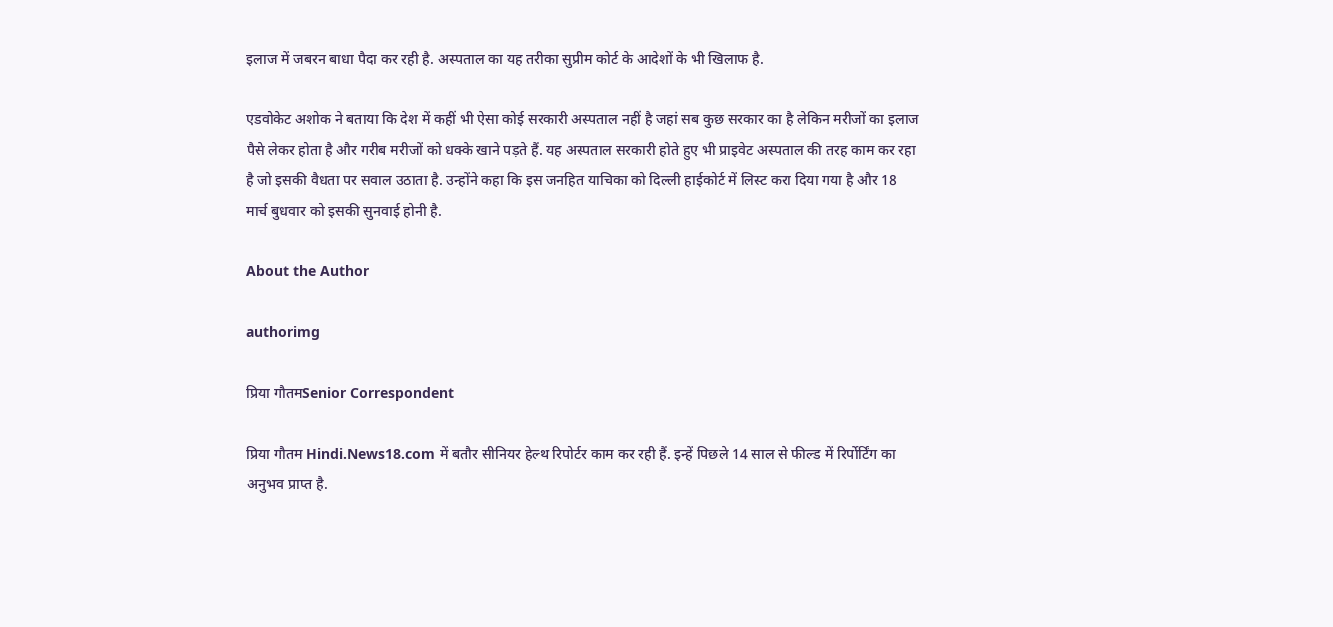इलाज में जबरन बाधा पैदा कर रही है. अस्पताल का यह तरीका सुप्रीम कोर्ट के आदेशों के भी खिलाफ है.

एडवोकेट अशोक ने बताया कि देश में कहीं भी ऐसा कोई सरकारी अस्पताल नहीं है जहां सब कुछ सरकार का है लेकिन मरीजों का इलाज पैसे लेकर होता है और गरीब मरीजों को धक्के खाने पड़ते हैं. यह अस्पताल सरकारी होते हुए भी प्राइवेट अस्पताल की तरह काम कर रहा है जो इसकी वैधता पर सवाल उठाता है. उन्होंने कहा कि इस जनहित याचिका को दिल्ली हाईकोर्ट में लिस्ट करा दिया गया है और 18 मार्च बुधवार को इसकी सुनवाई होनी है.

About the Author

authorimg

प्रिया गौतमSenior Correspondent

प्रिया गौतम Hindi.News18.com में बतौर सीन‍ियर हेल्‍थ र‍िपोर्टर काम कर रही हैं. इन्‍हें प‍िछले 14 साल से फील्‍ड में र‍िर्पोर्टिंग का अनुभव प्राप्‍त है.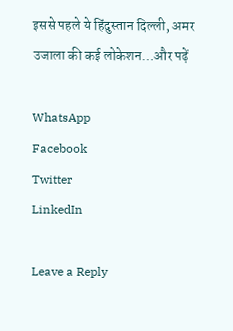इससे पहले ये ह‍िंदुस्‍तान द‍िल्‍ली, अमर उजाला की कई लोकेशन…और पढ़ें

WhatsApp
Facebook
Twitter
LinkedIn

Leave a Reply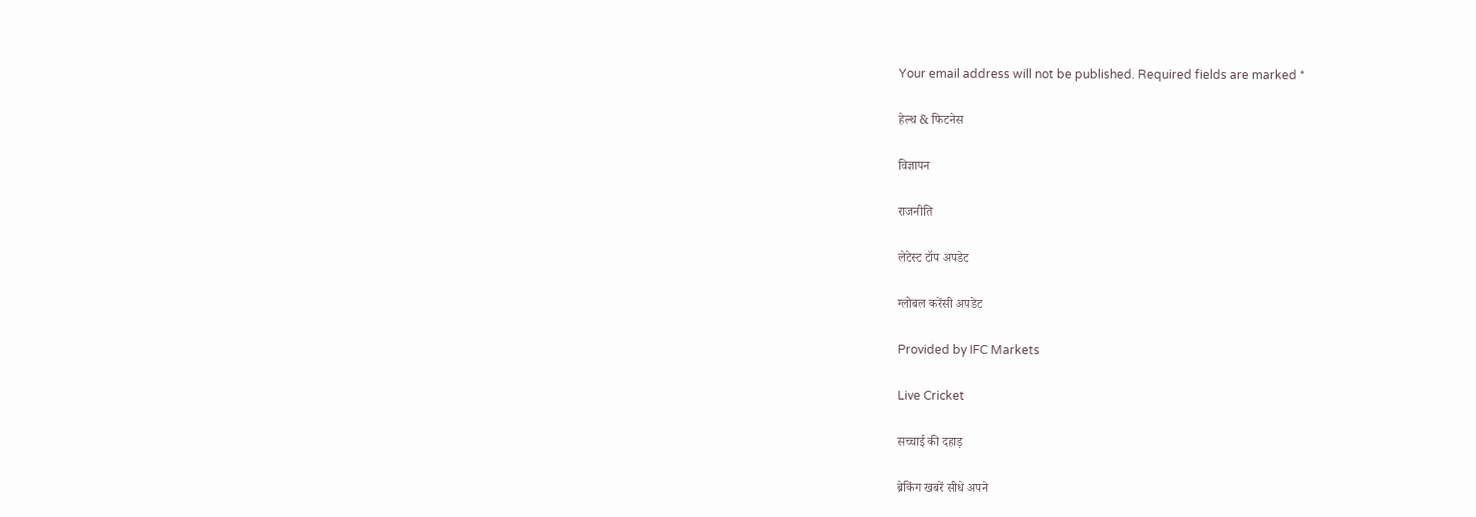Your email address will not be published. Required fields are marked *

हेल्थ & फिटनेस

विज्ञापन

राजनीति

लेटेस्ट टॉप अपडेट

ग्लोबल करेंसी अपडेट

Provided by IFC Markets

Live Cricket

सच्चाई की दहाड़

ब्रेकिंग खबरें सीधे अपने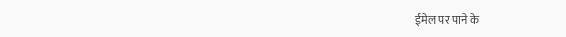ईमेल पर पाने के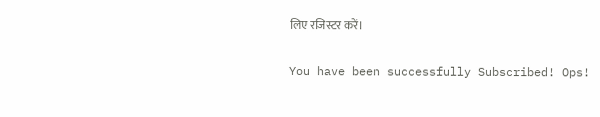लिए रजिस्टर करें।

You have been successfully Subscribed! Ops!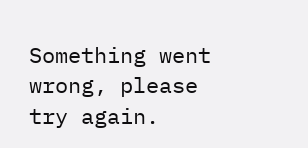Something went wrong, please try again.